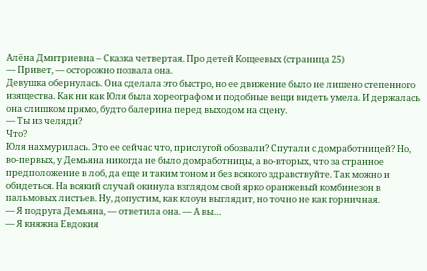Алёна Дмитриевна – Сказка четвертая. Про детей Кощеевых (страница 25)
— Привет, — осторожно позвала она.
Девушка обернулась. Она сделала это быстро, но ее движение было не лишено степенного изящества. Как ни как Юля была хореографом и подобные вещи видеть умела. И держалась она слишком прямо, будто балерина перед выходом на сцену.
— Ты из челяди?
Что?
Юля нахмурилась. Это ее сейчас что, прислугой обозвали? Спутали с домработницей? Но, во-первых, у Демьяна никогда не было домработницы, а во-вторых, что за странное предположение в лоб, да еще и таким тоном и без всякого здравствуйте. Так можно и обидеться. На всякий случай окинула взглядом свой ярко оранжевый комбинезон в пальмовых листьев. Ну, допустим, как клоун выглядит, но точно не как горничная.
— Я подруга Демьяна, — ответила она. — А вы…
— Я княжна Евдокия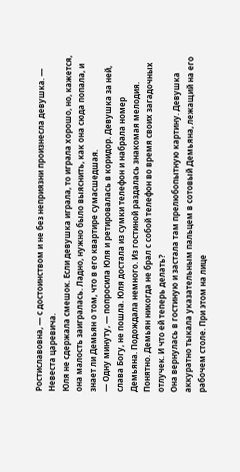Ростиславовна, — с достоинством и не без неприязни произнесла девушка. — Невеста царевича.
Юля не сдержала смешок. Если девушка играла, то играла хорошо, но, кажется, она малость заигралась. Ладно, нужно было выяснить, как она сюда попала, и знает ли Демьян о том, что в его квартире сумасшедшая.
— Одну минуту, — попросила Юля и ретировалась в коридор. Девушка за ней, слава Богу, не пошла. Юля достала из сумки телефон и набрала номер Демьяна. Подождала немного. Из гостиной раздалась знакомая мелодия. Понятно. Демьян никогда не брал с собой телефон во время своих загадочных отлучек. И что ей теперь делать?
Она вернулась в гостиную и застала там прелюбопытную картину. Девушка аккуратно тыкала указательным пальцем в сотовый Демьяна, лежащий на его рабочем столе. При этом на лице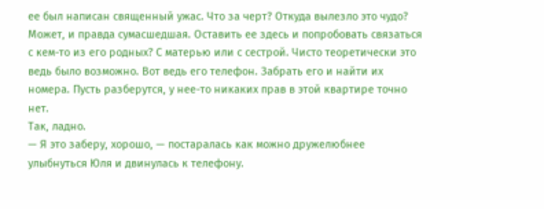ее был написан священный ужас. Что за черт? Откуда вылезло это чудо? Может, и правда сумасшедшая. Оставить ее здесь и попробовать связаться с кем-то из его родных? С матерью или с сестрой. Чисто теоретически это ведь было возможно. Вот ведь его телефон. Забрать его и найти их номера. Пусть разберутся, у нее-то никаких прав в этой квартире точно нет.
Так, ладно.
— Я это заберу, хорошо, — постаралась как можно дружелюбнее улыбнуться Юля и двинулась к телефону.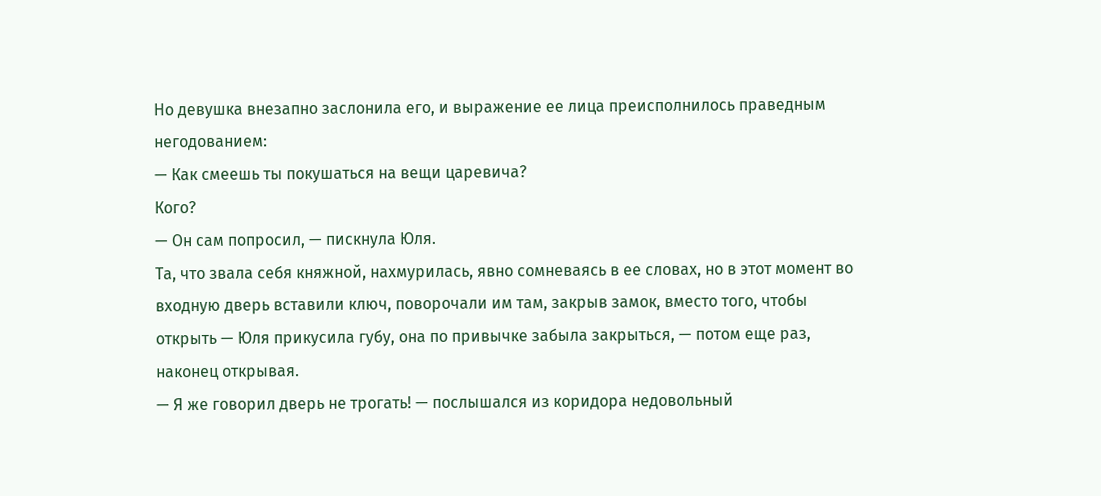Но девушка внезапно заслонила его, и выражение ее лица преисполнилось праведным негодованием:
— Как смеешь ты покушаться на вещи царевича?
Кого?
— Он сам попросил, — пискнула Юля.
Та, что звала себя княжной, нахмурилась, явно сомневаясь в ее словах, но в этот момент во входную дверь вставили ключ, поворочали им там, закрыв замок, вместо того, чтобы открыть — Юля прикусила губу, она по привычке забыла закрыться, — потом еще раз, наконец открывая.
— Я же говорил дверь не трогать! — послышался из коридора недовольный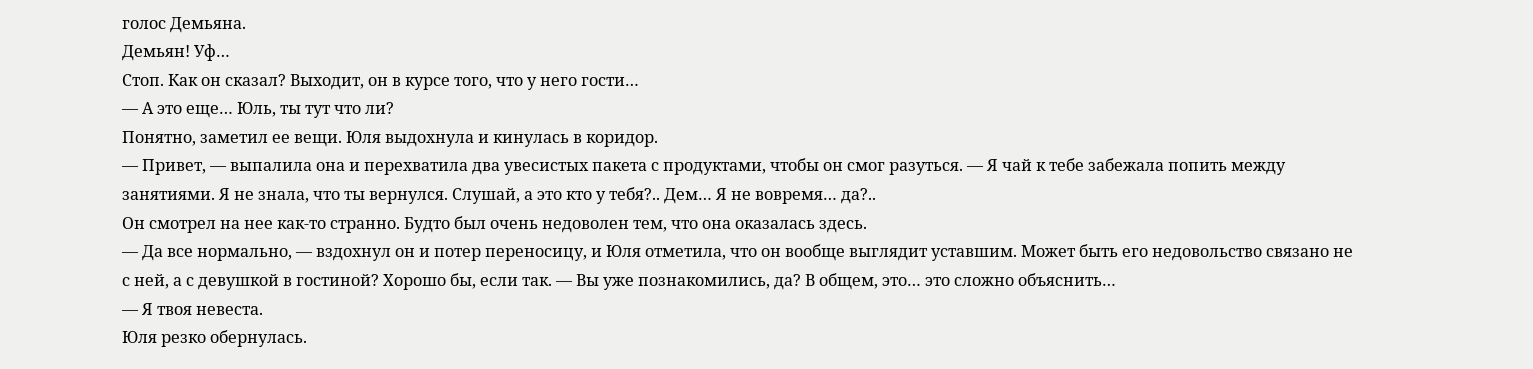голос Демьяна.
Демьян! Уф…
Стоп. Как он сказал? Выходит, он в курсе того, что у него гости…
— А это еще… Юль, ты тут что ли?
Понятно, заметил ее вещи. Юля выдохнула и кинулась в коридор.
— Привет, — выпалила она и перехватила два увесистых пакета с продуктами, чтобы он смог разуться. — Я чай к тебе забежала попить между занятиями. Я не знала, что ты вернулся. Слушай, а это кто у тебя?.. Дем… Я не вовремя… да?..
Он смотрел на нее как-то странно. Будто был очень недоволен тем, что она оказалась здесь.
— Да все нормально, — вздохнул он и потер переносицу, и Юля отметила, что он вообще выглядит уставшим. Может быть его недовольство связано не с ней, а с девушкой в гостиной? Хорошо бы, если так. — Вы уже познакомились, да? В общем, это… это сложно объяснить…
— Я твоя невеста.
Юля резко обернулась.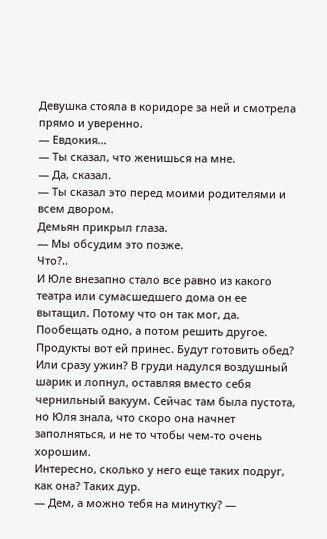Девушка стояла в коридоре за ней и смотрела прямо и уверенно.
— Евдокия…
— Ты сказал, что женишься на мне.
— Да, сказал.
— Ты сказал это перед моими родителями и всем двором.
Демьян прикрыл глаза.
— Мы обсудим это позже.
Что?..
И Юле внезапно стало все равно из какого театра или сумасшедшего дома он ее вытащил. Потому что он так мог, да. Пообещать одно, а потом решить другое. Продукты вот ей принес. Будут готовить обед? Или сразу ужин? В груди надулся воздушный шарик и лопнул, оставляя вместо себя чернильный вакуум. Сейчас там была пустота, но Юля знала, что скоро она начнет заполняться, и не то чтобы чем-то очень хорошим.
Интересно, сколько у него еще таких подруг, как она? Таких дур.
— Дем, а можно тебя на минутку? —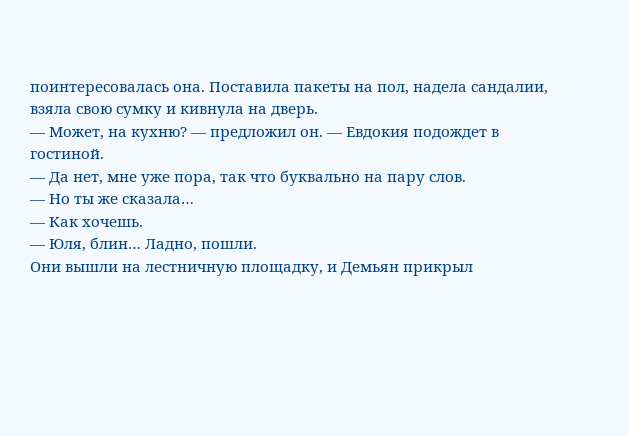поинтересовалась она. Поставила пакеты на пол, надела сандалии, взяла свою сумку и кивнула на дверь.
— Может, на кухню? — предложил он. — Евдокия подождет в гостиной.
— Да нет, мне уже пора, так что буквально на пару слов.
— Но ты же сказала…
— Как хочешь.
— Юля, блин… Ладно, пошли.
Они вышли на лестничную площадку, и Демьян прикрыл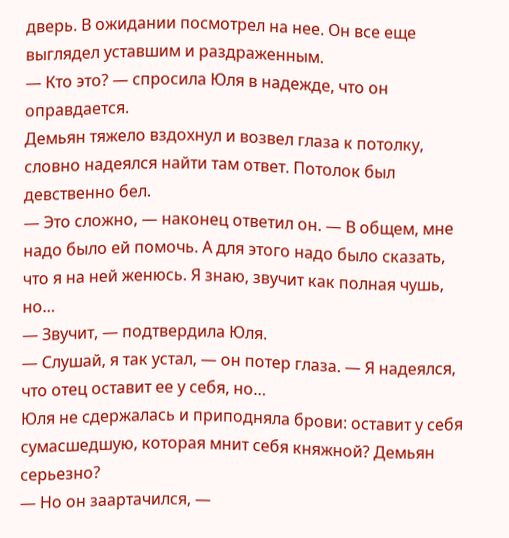дверь. В ожидании посмотрел на нее. Он все еще выглядел уставшим и раздраженным.
— Кто это? — спросила Юля в надежде, что он оправдается.
Демьян тяжело вздохнул и возвел глаза к потолку, словно надеялся найти там ответ. Потолок был девственно бел.
— Это сложно, — наконец ответил он. — В общем, мне надо было ей помочь. А для этого надо было сказать, что я на ней женюсь. Я знаю, звучит как полная чушь, но…
— Звучит, — подтвердила Юля.
— Слушай, я так устал, — он потер глаза. — Я надеялся, что отец оставит ее у себя, но…
Юля не сдержалась и приподняла брови: оставит у себя сумасшедшую, которая мнит себя княжной? Демьян серьезно?
— Но он заартачился, —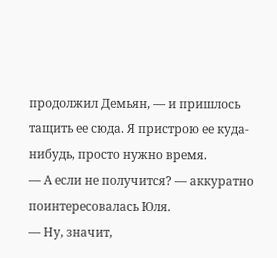продолжил Демьян, — и пришлось тащить ее сюда. Я пристрою ее куда-нибудь, просто нужно время.
— А если не получится? — аккуратно поинтересовалась Юля.
— Ну, значит,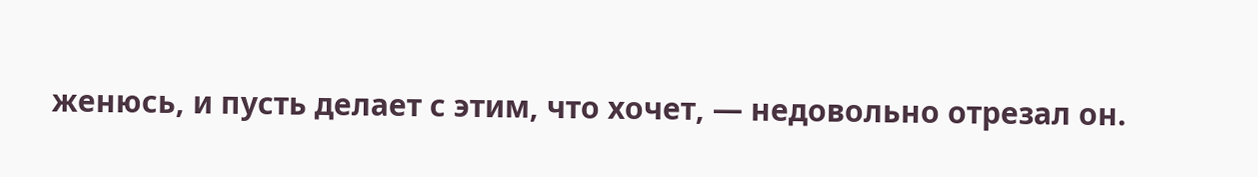женюсь, и пусть делает с этим, что хочет, — недовольно отрезал он.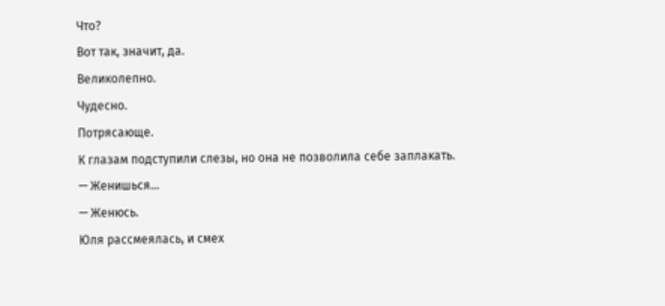Что?
Вот так, значит, да.
Великолепно.
Чудесно.
Потрясающе.
К глазам подступили слезы, но она не позволила себе заплакать.
— Женишься…
— Женюсь.
Юля рассмеялась, и смех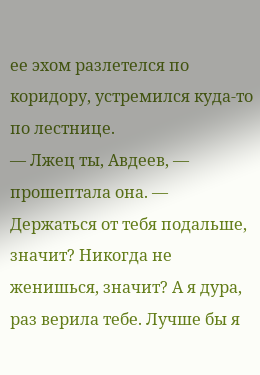ее эхом разлетелся по коридору, устремился куда-то по лестнице.
— Лжец ты, Авдеев, — прошептала она. — Держаться от тебя подальше, значит? Никогда не женишься, значит? А я дура, раз верила тебе. Лучше бы я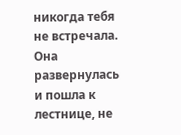никогда тебя не встречала.
Она развернулась и пошла к лестнице, не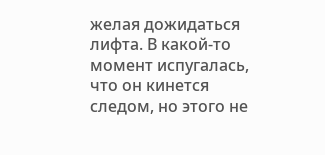желая дожидаться лифта. В какой-то момент испугалась, что он кинется следом, но этого не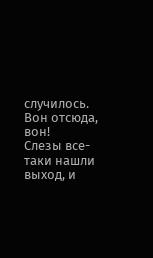случилось.
Вон отсюда, вон!
Слезы все-таки нашли выход, и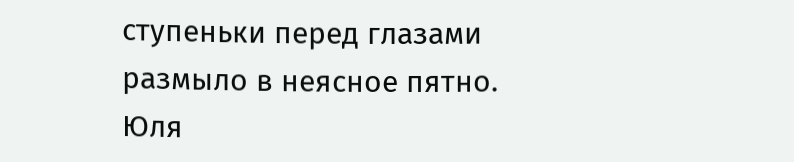ступеньки перед глазами размыло в неясное пятно. Юля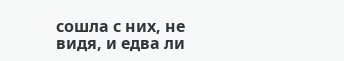сошла с них, не видя, и едва ли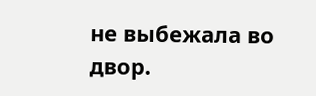не выбежала во двор.